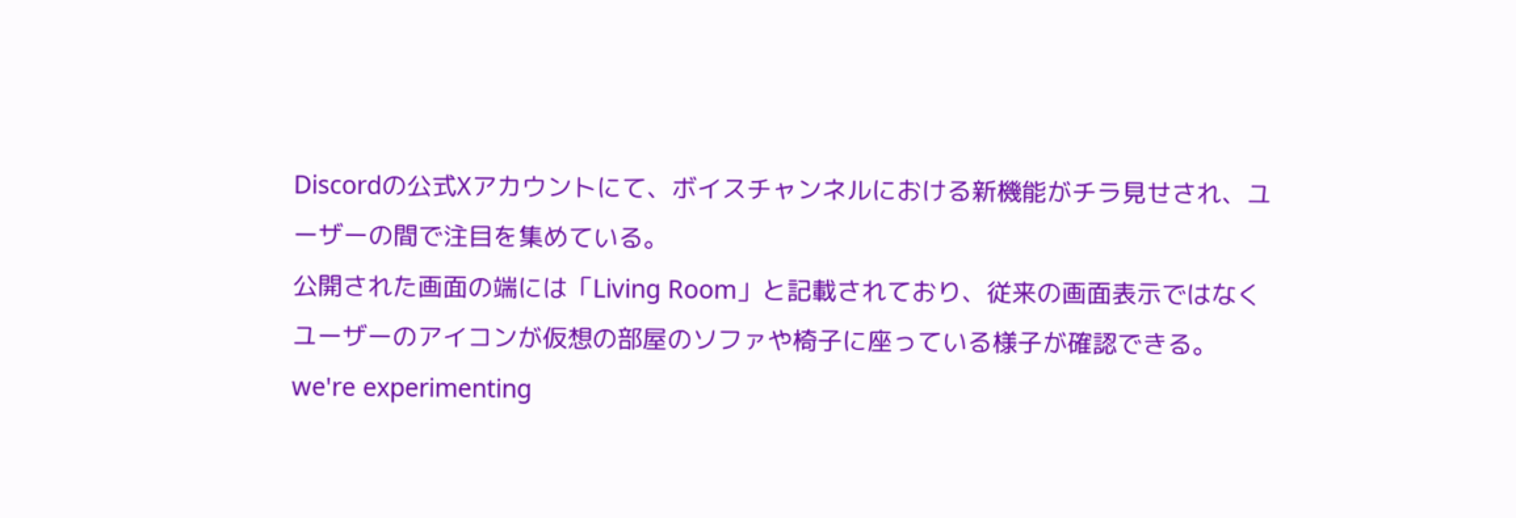Discordの公式Xアカウントにて、ボイスチャンネルにおける新機能がチラ見せされ、ユーザーの間で注目を集めている。
公開された画面の端には「Living Room」と記載されており、従来の画面表示ではなくユーザーのアイコンが仮想の部屋のソファや椅子に座っている様子が確認できる。
we're experimenting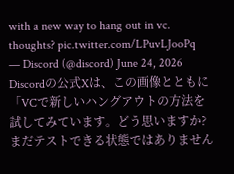with a new way to hang out in vc. thoughts? pic.twitter.com/LPuvLJooPq
— Discord (@discord) June 24, 2026
Discordの公式Xは、この画像とともに「VCで新しいハングアウトの方法を試してみています。どう思いますか? まだテストできる状態ではありません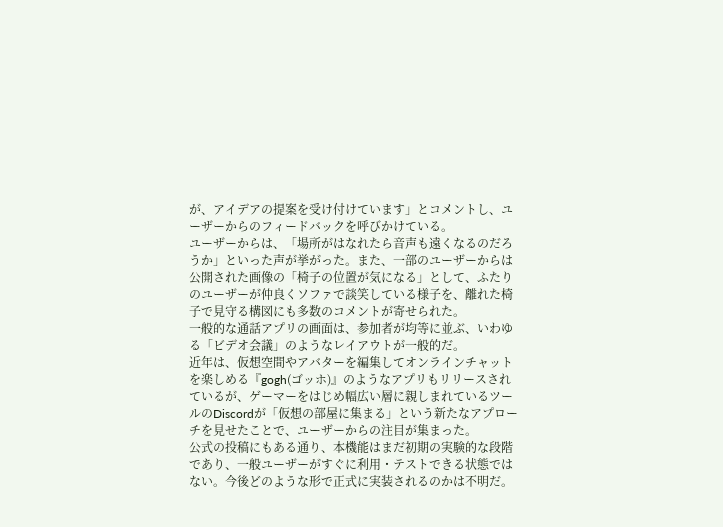が、アイデアの提案を受け付けています」とコメントし、ユーザーからのフィードバックを呼びかけている。
ユーザーからは、「場所がはなれたら音声も遠くなるのだろうか」といった声が挙がった。また、一部のユーザーからは公開された画像の「椅子の位置が気になる」として、ふたりのユーザーが仲良くソファで談笑している様子を、離れた椅子で見守る構図にも多数のコメントが寄せられた。
一般的な通話アプリの画面は、参加者が均等に並ぶ、いわゆる「ビデオ会議」のようなレイアウトが一般的だ。
近年は、仮想空間やアバターを編集してオンラインチャットを楽しめる『gogh(ゴッホ)』のようなアプリもリリースされているが、ゲーマーをはじめ幅広い層に親しまれているツールのDiscordが「仮想の部屋に集まる」という新たなアプローチを見せたことで、ユーザーからの注目が集まった。
公式の投稿にもある通り、本機能はまだ初期の実験的な段階であり、一般ユーザーがすぐに利用・テストできる状態ではない。今後どのような形で正式に実装されるのかは不明だ。